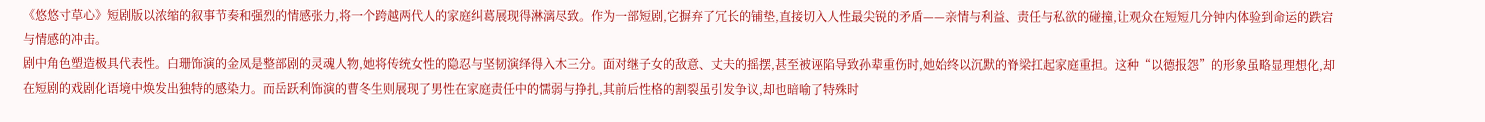《悠悠寸草心》短剧版以浓缩的叙事节奏和强烈的情感张力,将一个跨越两代人的家庭纠葛展现得淋漓尽致。作为一部短剧,它摒弃了冗长的铺垫,直接切入人性最尖锐的矛盾——亲情与利益、责任与私欲的碰撞,让观众在短短几分钟内体验到命运的跌宕与情感的冲击。
剧中角色塑造极具代表性。白珊饰演的金凤是整部剧的灵魂人物,她将传统女性的隐忍与坚韧演绎得入木三分。面对继子女的敌意、丈夫的摇摆,甚至被诬陷导致孙辈重伤时,她始终以沉默的脊梁扛起家庭重担。这种“以德报怨”的形象虽略显理想化,却在短剧的戏剧化语境中焕发出独特的感染力。而岳跃利饰演的曹冬生则展现了男性在家庭责任中的懦弱与挣扎,其前后性格的割裂虽引发争议,却也暗喻了特殊时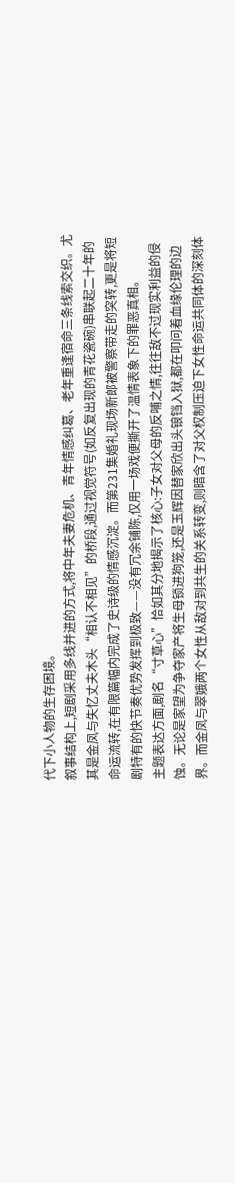代下小人物的生存困境。
叙事结构上,短剧采用多线并进的方式,将中年夫妻危机、青年情感纠葛、老年重逢宿命三条线索交织。尤其是金凤与失忆丈夫木头“相认不相见”的桥段,通过视觉符号(如反复出现的青花瓷碗)串联起二十年的命运流转,在有限篇幅内完成了史诗级的情感沉淀。而第231集婚礼现场新郎被警察带走的突转,更是将短剧特有的快节奏优势发挥到极致——没有冗余铺陈,仅用一场戏便撕开了温情表象下的罪恶真相。
主题表达方面,剧名“寸草心”恰如其分地揭示了核心:子女对父母的反哺之情,往往敌不过现实利益的侵蚀。无论是家望为争夺家产将生母锁进狗笼,还是玉辉因替家欣出头锒铛入狱,都在叩问着血缘伦理的边界。而金凤与翠娥两个女性从敌对到共生的关系转变,则暗含了对父权制压迫下女性命运共同体的深刻体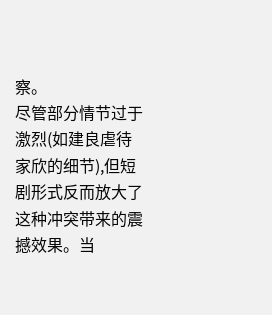察。
尽管部分情节过于激烈(如建良虐待家欣的细节),但短剧形式反而放大了这种冲突带来的震撼效果。当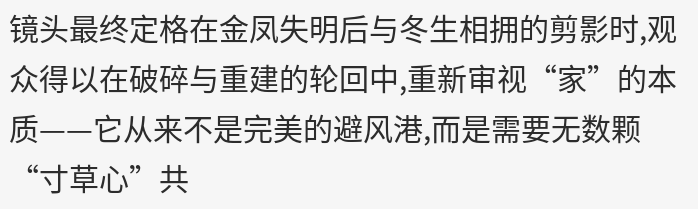镜头最终定格在金凤失明后与冬生相拥的剪影时,观众得以在破碎与重建的轮回中,重新审视“家”的本质——它从来不是完美的避风港,而是需要无数颗“寸草心”共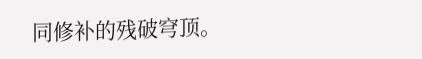同修补的残破穹顶。